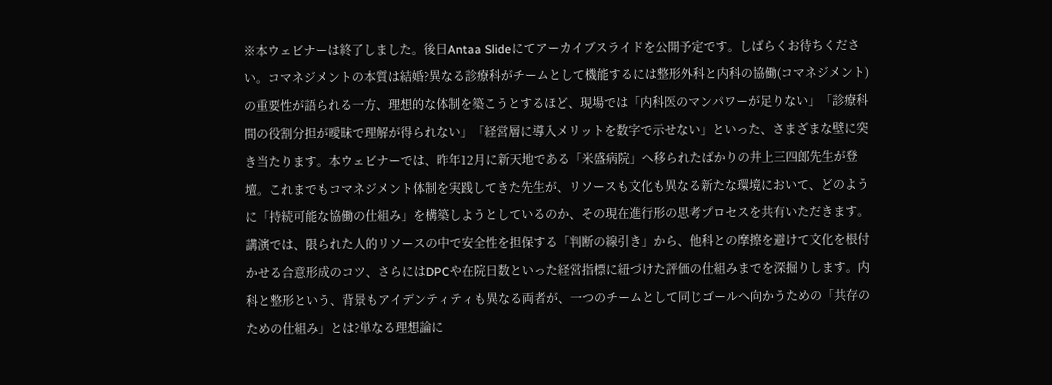※本ウェビナーは終了しました。後日Antaa Slideにてアーカイブスライドを公開予定です。しばらくお待ちください。コマネジメントの本質は結婚?異なる診療科がチームとして機能するには整形外科と内科の協働(コマネジメント)の重要性が語られる一方、理想的な体制を築こうとするほど、現場では「内科医のマンパワーが足りない」「診療科間の役割分担が曖昧で理解が得られない」「経営層に導入メリットを数字で示せない」といった、さまざまな壁に突き当たります。本ウェビナーでは、昨年12月に新天地である「米盛病院」へ移られたばかりの井上三四郎先生が登壇。これまでもコマネジメント体制を実践してきた先生が、リソースも文化も異なる新たな環境において、どのように「持続可能な協働の仕組み」を構築しようとしているのか、その現在進行形の思考プロセスを共有いただきます。講演では、限られた人的リソースの中で安全性を担保する「判断の線引き」から、他科との摩擦を避けて文化を根付かせる合意形成のコツ、さらにはDPCや在院日数といった経営指標に紐づけた評価の仕組みまでを深掘りします。内科と整形という、背景もアイデンティティも異なる両者が、一つのチームとして同じゴールへ向かうための「共存のための仕組み」とは?単なる理想論に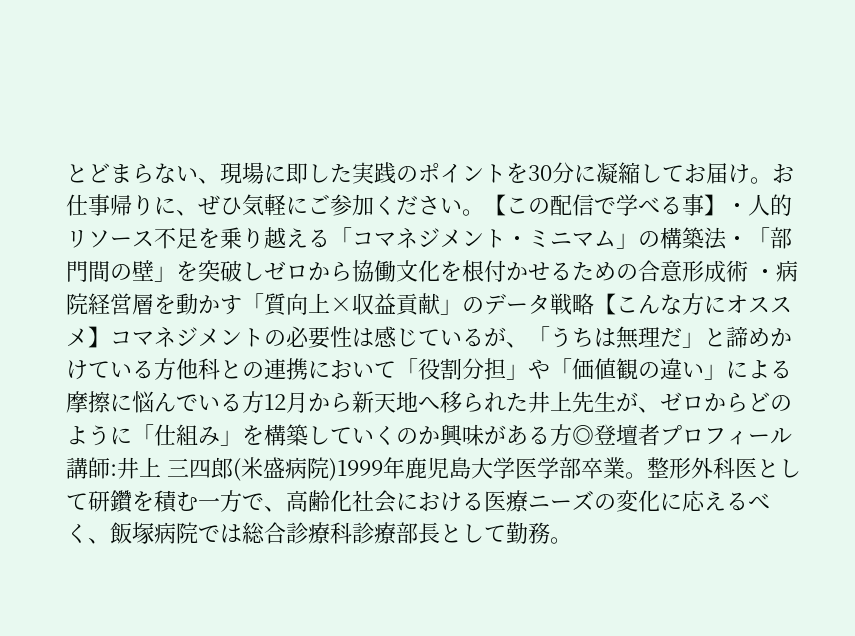とどまらない、現場に即した実践のポイントを30分に凝縮してお届け。お仕事帰りに、ぜひ気軽にご参加ください。【この配信で学べる事】・人的リソース不足を乗り越える「コマネジメント・ミニマム」の構築法・「部門間の壁」を突破しゼロから協働文化を根付かせるための合意形成術 ・病院経営層を動かす「質向上×収益貢献」のデータ戦略【こんな方にオススメ】コマネジメントの必要性は感じているが、「うちは無理だ」と諦めかけている方他科との連携において「役割分担」や「価値観の違い」による摩擦に悩んでいる方12月から新天地へ移られた井上先生が、ゼロからどのように「仕組み」を構築していくのか興味がある方◎登壇者プロフィール講師:井上 三四郎(米盛病院)1999年鹿児島大学医学部卒業。整形外科医として研鑽を積む一方で、高齢化社会における医療ニーズの変化に応えるべく、飯塚病院では総合診療科診療部長として勤務。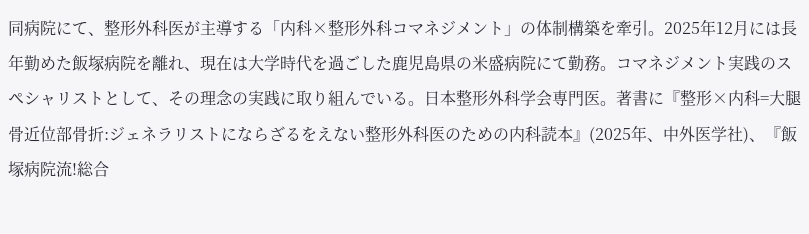同病院にて、整形外科医が主導する「内科×整形外科コマネジメント」の体制構築を牽引。2025年12月には長年勤めた飯塚病院を離れ、現在は大学時代を過ごした鹿児島県の米盛病院にて勤務。コマネジメント実践のスペシャリストとして、その理念の実践に取り組んでいる。日本整形外科学会専門医。著書に『整形×内科=大腿骨近位部骨折:ジェネラリストにならざるをえない整形外科医のための内科読本』(2025年、中外医学社)、『飯塚病院流!総合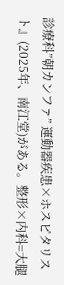診療科”朝カンファ” 運動器疾患×ホスピタリスト』(2025年、南江堂)がある。整形×内科=大腿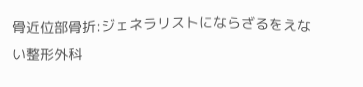骨近位部骨折:ジェネラリストにならざるをえない整形外科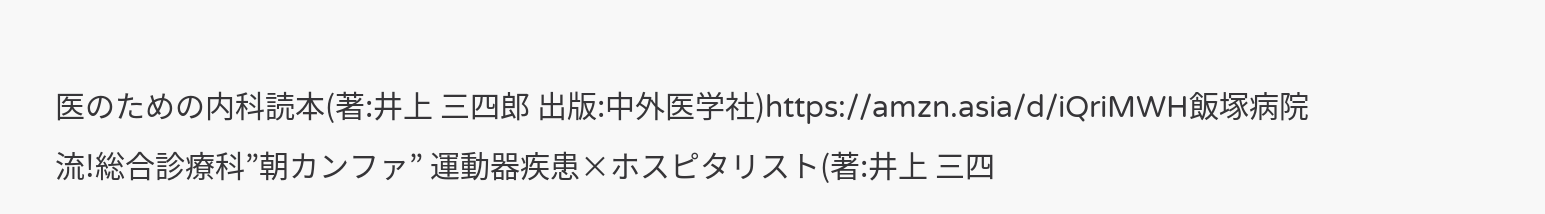医のための内科読本(著:井上 三四郎 出版:中外医学社)https://amzn.asia/d/iQriMWH飯塚病院流!総合診療科”朝カンファ” 運動器疾患×ホスピタリスト(著:井上 三四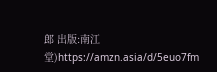郎 出版:南江堂)https://amzn.asia/d/5euo7fm